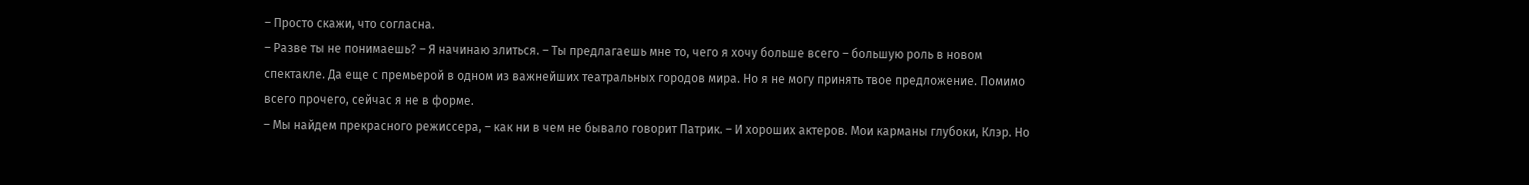– Просто скажи, что согласна.
– Разве ты не понимаешь? – Я начинаю злиться. – Ты предлагаешь мне то, чего я хочу больше всего – большую роль в новом спектакле. Да еще с премьерой в одном из важнейших театральных городов мира. Но я не могу принять твое предложение. Помимо всего прочего, сейчас я не в форме.
– Мы найдем прекрасного режиссера, – как ни в чем не бывало говорит Патрик. – И хороших актеров. Мои карманы глубоки, Клэр. Но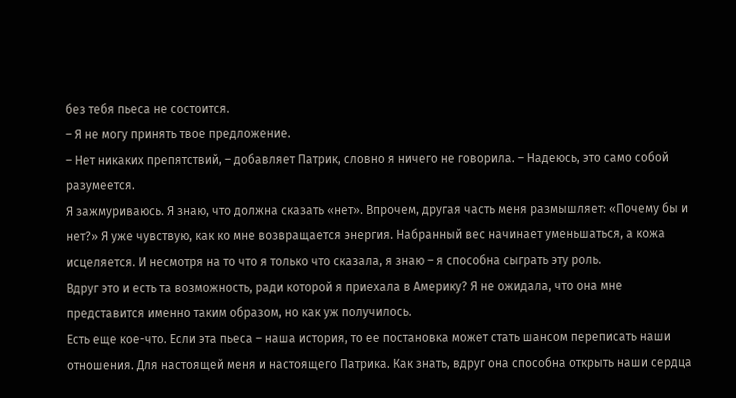без тебя пьеса не состоится.
– Я не могу принять твое предложение.
– Нет никаких препятствий, – добавляет Патрик, словно я ничего не говорила. – Надеюсь, это само собой разумеется.
Я зажмуриваюсь. Я знаю, что должна сказать «нет». Впрочем, другая часть меня размышляет: «Почему бы и нет?» Я уже чувствую, как ко мне возвращается энергия. Набранный вес начинает уменьшаться, а кожа исцеляется. И несмотря на то что я только что сказала, я знаю – я способна сыграть эту роль.
Вдруг это и есть та возможность, ради которой я приехала в Америку? Я не ожидала, что она мне представится именно таким образом, но как уж получилось.
Есть еще кое-что. Если эта пьеса – наша история, то ее постановка может стать шансом переписать наши отношения. Для настоящей меня и настоящего Патрика. Как знать, вдруг она способна открыть наши сердца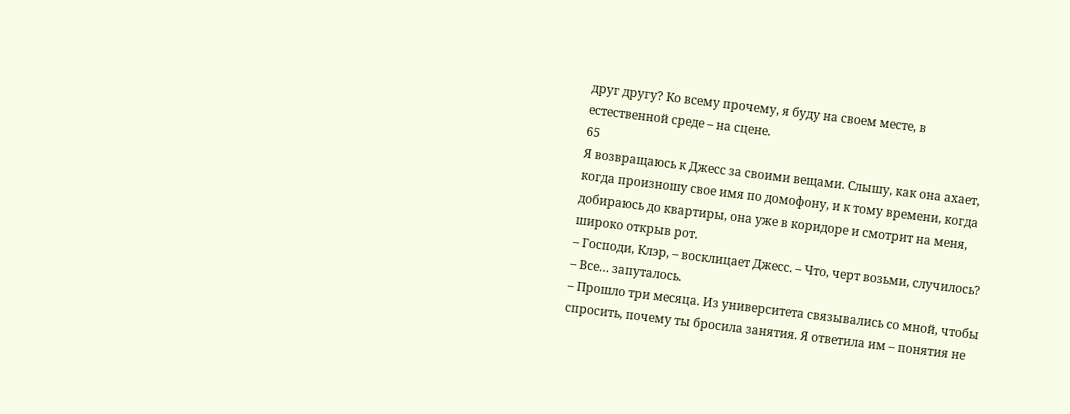друг другу? Ко всему прочему, я буду на своем месте, в естественной среде – на сцене.
65
Я возвращаюсь к Джесс за своими вещами. Слышу, как она ахает, когда произношу свое имя по домофону, и к тому времени, когда добираюсь до квартиры, она уже в коридоре и смотрит на меня, широко открыв рот.
– Господи, Клэр, – восклицает Джесс. – Что, черт возьми, случилось?
– Все… запуталось.
– Прошло три месяца. Из университета связывались со мной, чтобы спросить, почему ты бросила занятия. Я ответила им – понятия не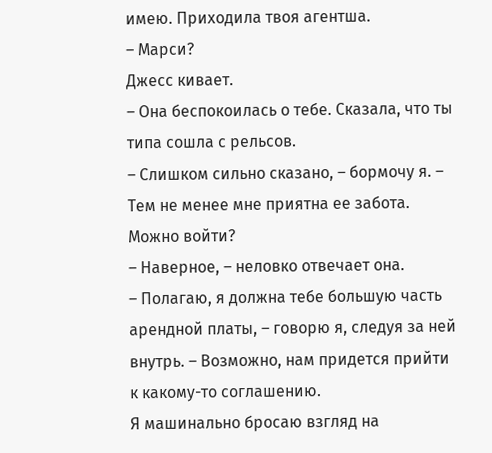имею. Приходила твоя агентша.
– Марси?
Джесс кивает.
– Она беспокоилась о тебе. Сказала, что ты типа сошла с рельсов.
– Слишком сильно сказано, – бормочу я. – Тем не менее мне приятна ее забота. Можно войти?
– Наверное, – неловко отвечает она.
– Полагаю, я должна тебе большую часть арендной платы, – говорю я, следуя за ней внутрь. – Возможно, нам придется прийти к какому-то соглашению.
Я машинально бросаю взгляд на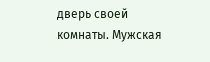дверь своей комнаты. Мужская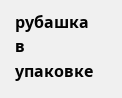рубашка в упаковке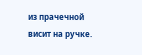из прачечной висит на ручке.